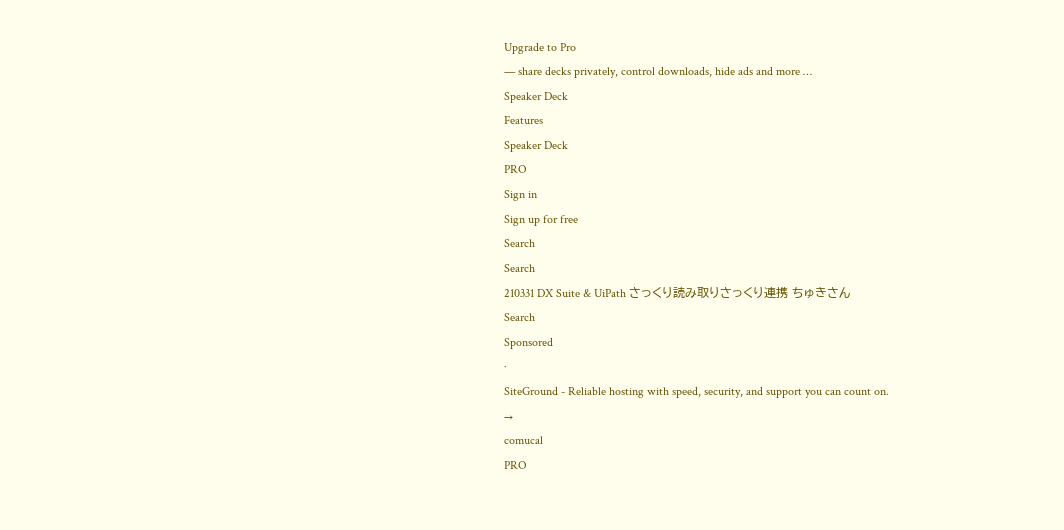Upgrade to Pro
— share decks privately, control downloads, hide ads and more …
Speaker Deck
Features
Speaker Deck
PRO
Sign in
Sign up for free
Search
Search
210331 DX Suite & UiPath さっくり読み取りさっくり連携 ちゅきさん
Search
Sponsored
·
SiteGround - Reliable hosting with speed, security, and support you can count on.
→
comucal
PRO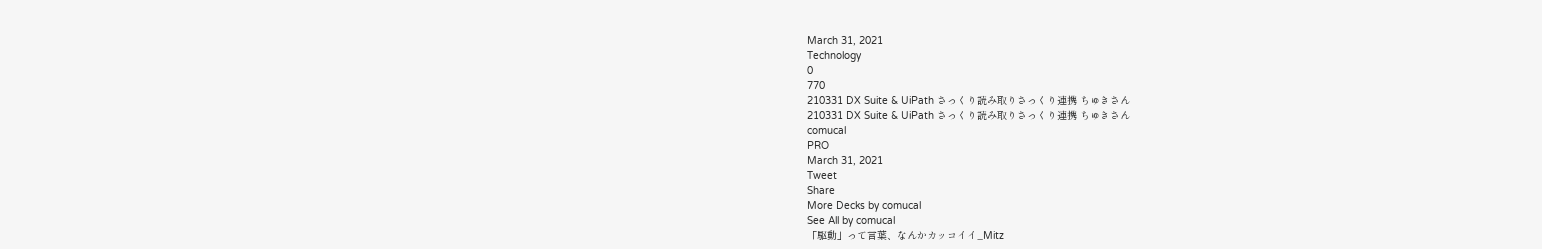March 31, 2021
Technology
0
770
210331 DX Suite & UiPath さっくり読み取りさっくり連携 ちゅきさん
210331 DX Suite & UiPath さっくり読み取りさっくり連携 ちゅきさん
comucal
PRO
March 31, 2021
Tweet
Share
More Decks by comucal
See All by comucal
「駆動」って言葉、なんかカッコイイ_Mitz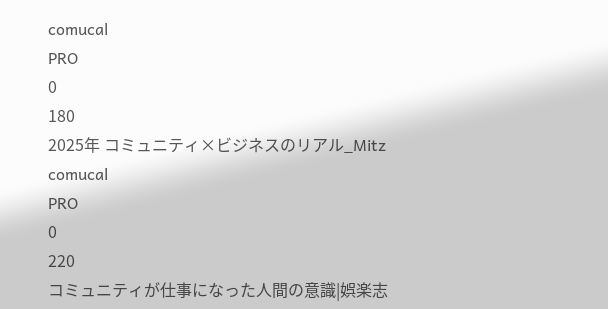comucal
PRO
0
180
2025年 コミュニティ×ビジネスのリアル_Mitz
comucal
PRO
0
220
コミュニティが仕事になった人間の意識|娯楽志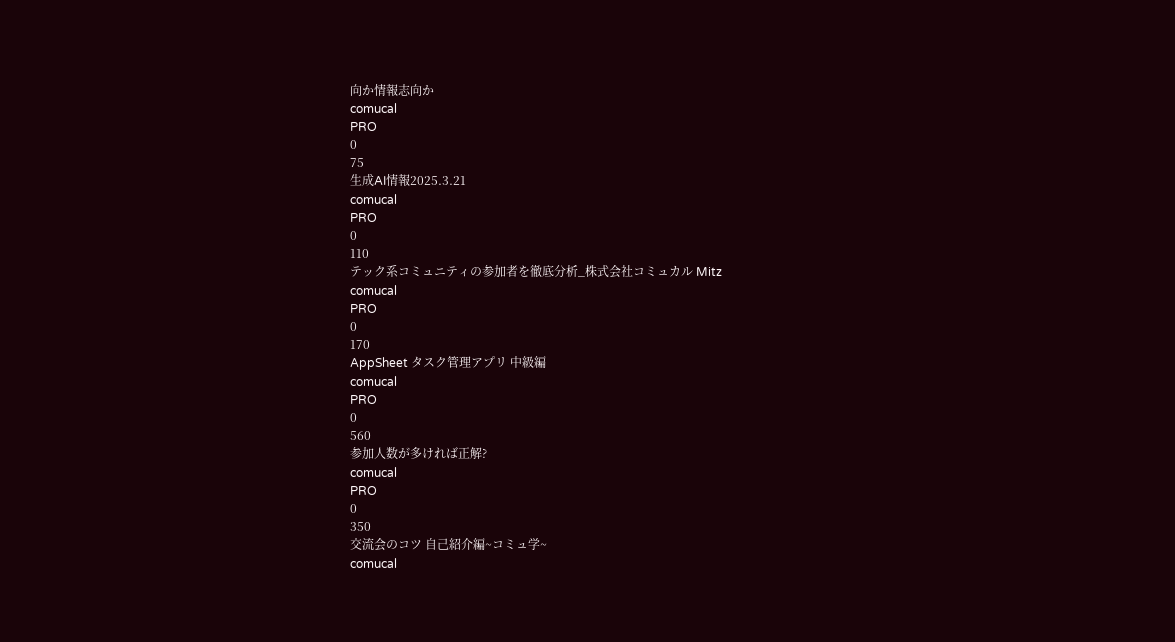向か情報志向か
comucal
PRO
0
75
生成AI情報2025.3.21
comucal
PRO
0
110
テック系コミュニティの参加者を徹底分析_株式会社コミュカル Mitz
comucal
PRO
0
170
AppSheet タスク管理アプリ 中級編
comucal
PRO
0
560
参加人数が多ければ正解?
comucal
PRO
0
350
交流会のコツ 自己紹介編~コミュ学~
comucal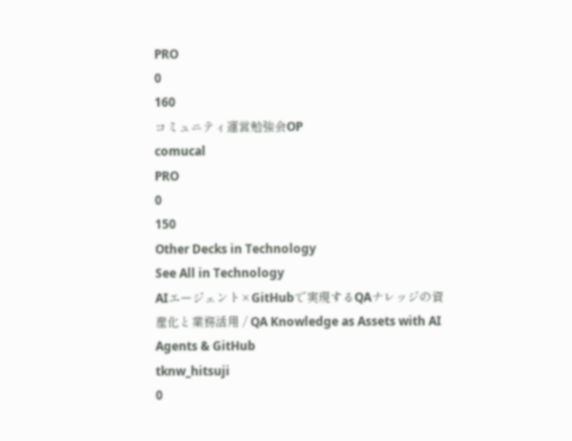PRO
0
160
コミュニティ運営勉強会OP
comucal
PRO
0
150
Other Decks in Technology
See All in Technology
AIエージェント×GitHubで実現するQAナレッジの資産化と業務活用 / QA Knowledge as Assets with AI Agents & GitHub
tknw_hitsuji
0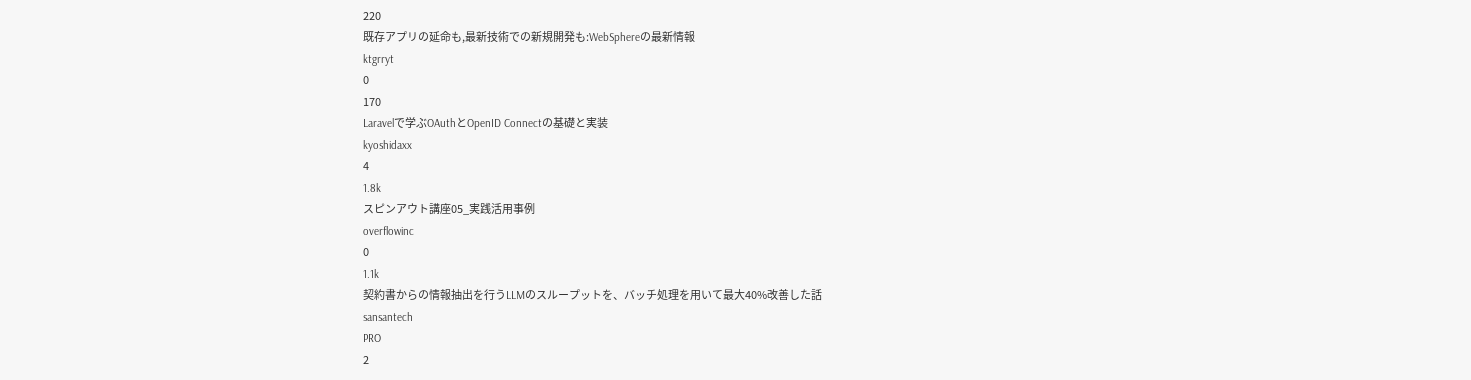220
既存アプリの延命も,最新技術での新規開発も:WebSphereの最新情報
ktgrryt
0
170
Laravelで学ぶOAuthとOpenID Connectの基礎と実装
kyoshidaxx
4
1.8k
スピンアウト講座05_実践活用事例
overflowinc
0
1.1k
契約書からの情報抽出を行うLLMのスループットを、バッチ処理を用いて最大40%改善した話
sansantech
PRO
2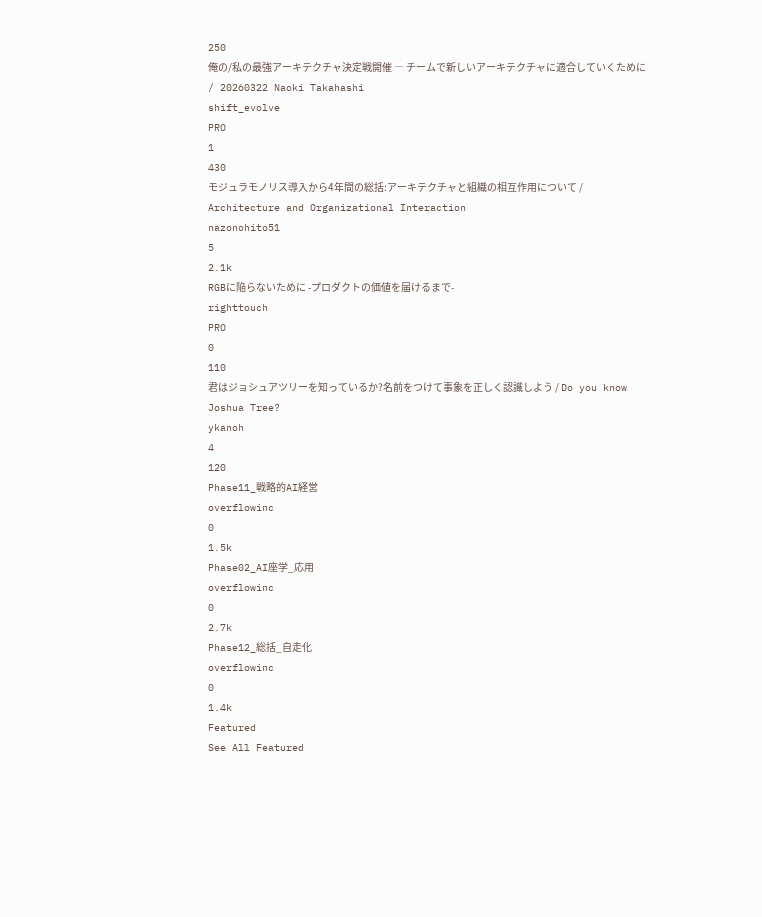250
俺の/私の最強アーキテクチャ決定戦開催 ― チームで新しいアーキテクチャに適合していくために / 20260322 Naoki Takahashi
shift_evolve
PRO
1
430
モジュラモノリス導入から4年間の総括:アーキテクチャと組織の相互作用について / Architecture and Organizational Interaction
nazonohito51
5
2.1k
RGBに陥らないために -プロダクトの価値を届けるまで-
righttouch
PRO
0
110
君はジョシュアツリーを知っているか?名前をつけて事象を正しく認識しよう / Do you know Joshua Tree?
ykanoh
4
120
Phase11_戦略的AI経営
overflowinc
0
1.5k
Phase02_AI座学_応用
overflowinc
0
2.7k
Phase12_総括_自走化
overflowinc
0
1.4k
Featured
See All Featured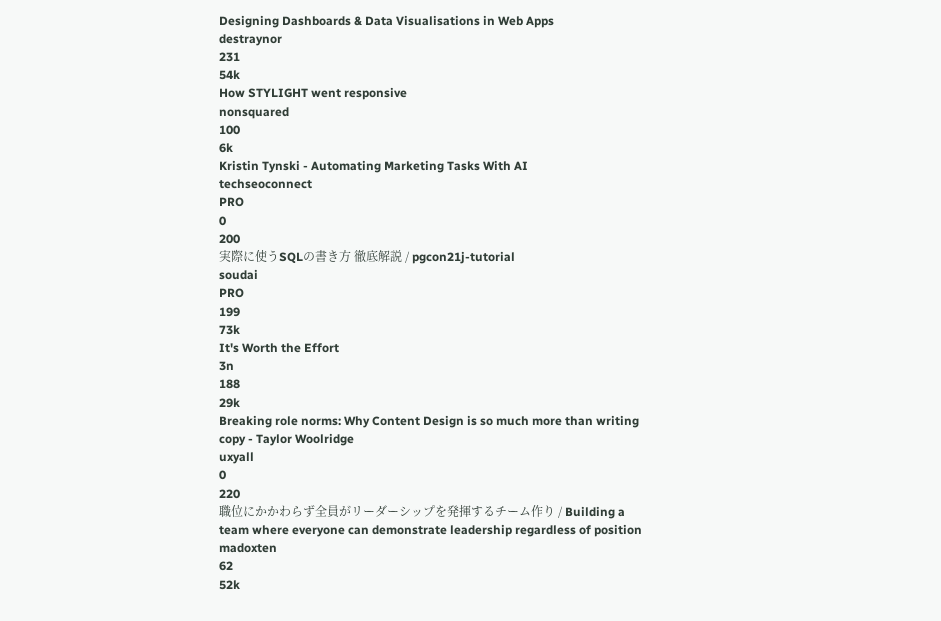Designing Dashboards & Data Visualisations in Web Apps
destraynor
231
54k
How STYLIGHT went responsive
nonsquared
100
6k
Kristin Tynski - Automating Marketing Tasks With AI
techseoconnect
PRO
0
200
実際に使うSQLの書き方 徹底解説 / pgcon21j-tutorial
soudai
PRO
199
73k
It's Worth the Effort
3n
188
29k
Breaking role norms: Why Content Design is so much more than writing copy - Taylor Woolridge
uxyall
0
220
職位にかかわらず全員がリーダーシップを発揮するチーム作り / Building a team where everyone can demonstrate leadership regardless of position
madoxten
62
52k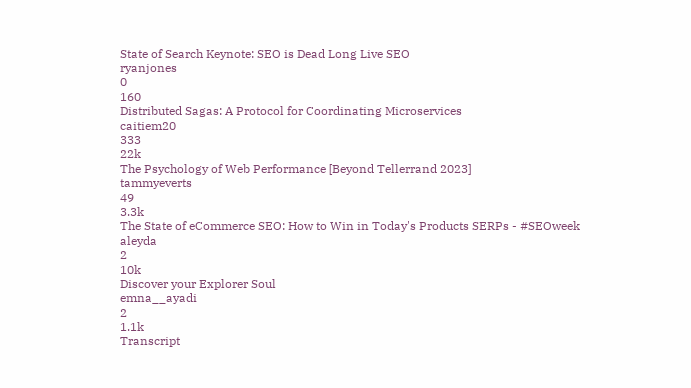State of Search Keynote: SEO is Dead Long Live SEO
ryanjones
0
160
Distributed Sagas: A Protocol for Coordinating Microservices
caitiem20
333
22k
The Psychology of Web Performance [Beyond Tellerrand 2023]
tammyeverts
49
3.3k
The State of eCommerce SEO: How to Win in Today's Products SERPs - #SEOweek
aleyda
2
10k
Discover your Explorer Soul
emna__ayadi
2
1.1k
Transcript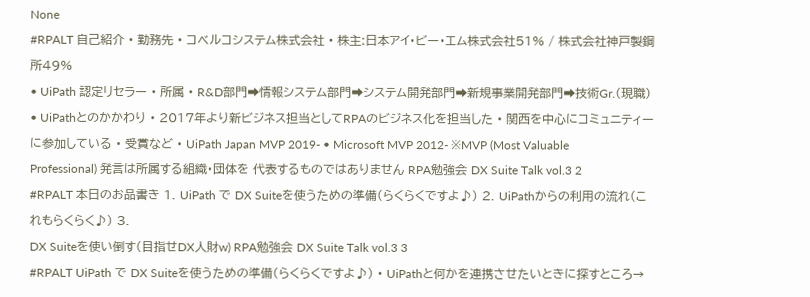None
#RPALT 自己紹介 • 勤務先 • コベルコシステム株式会社 • 株主:日本アイ・ビー・エム株式会社51% / 株式会社神戸製鋼所49%
• UiPath 認定リセラー • 所属 • R&D部門➡情報システム部門➡システム開発部門➡新規事業開発部門➡技術Gr.(現職) • UiPathとのかかわり • 2017年より新ビジネス担当としてRPAのビジネス化を担当した • 関西を中心にコミュニティーに参加している • 受賞など • UiPath Japan MVP 2019- • Microsoft MVP 2012- ※MVP (Most Valuable Professional) 発言は所属する組織・団体を 代表するものではありません RPA勉強会 DX Suite Talk vol.3 2
#RPALT 本日のお品書き 1. UiPath で DX Suiteを使うための準備(らくらくですよ♪) 2. UiPathからの利用の流れ(これもらくらく♪) 3.
DX Suiteを使い倒す(目指せDX人財w) RPA勉強会 DX Suite Talk vol.3 3
#RPALT UiPath で DX Suiteを使うための準備(らくらくですよ♪) • UiPathと何かを連携させたいときに探すところ→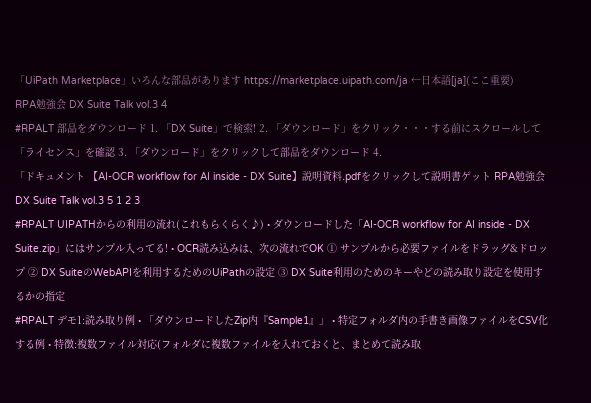「UiPath Marketplace」いろんな部品があります https://marketplace.uipath.com/ja ←日本語[ja](ここ重要)
RPA勉強会 DX Suite Talk vol.3 4
#RPALT 部品をダウンロード 1. 「DX Suite」で検索! 2. 「ダウンロード」をクリック・・・する前にスクロールして「ライセンス」を確認 3. 「ダウンロード」をクリックして部品をダウンロード 4.
「ドキュメント 【AI-OCR workflow for AI inside - DX Suite】説明資料.pdfをクリックして説明書ゲット RPA勉強会 DX Suite Talk vol.3 5 1 2 3
#RPALT UIPATHからの利用の流れ(これもらくらく♪) • ダウンロードした「AI-OCR workflow for AI inside - DX
Suite.zip」にはサンプル入ってる! • OCR読み込みは、次の流れでOK ① サンプルから必要ファイルをドラッグ&ドロップ ② DX SuiteのWebAPIを利用するためのUiPathの設定 ③ DX Suite利用のためのキーやどの読み取り設定を使用するかの指定
#RPALT デモ1:読み取り例 • 「ダウンロードしたZip内『Sample1』」 • 特定フォルダ内の手書き画像ファイルをCSV化する例 • 特徴:複数ファイル対応(フォルダに複数ファイルを入れておくと、まとめて読み取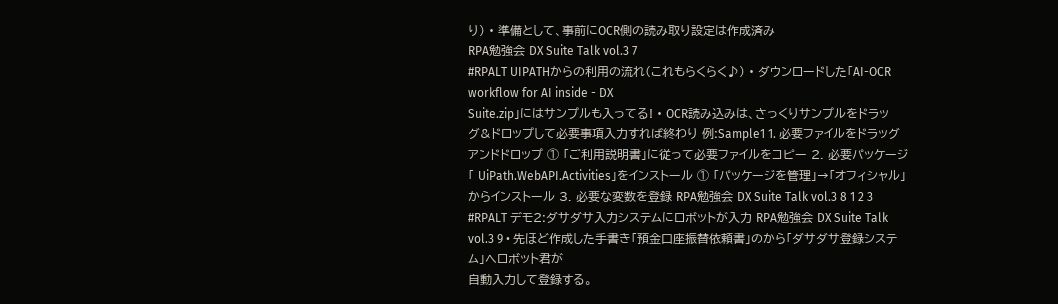り) • 準備として、事前にOCR側の読み取り設定は作成済み
RPA勉強会 DX Suite Talk vol.3 7
#RPALT UIPATHからの利用の流れ(これもらくらく♪) • ダウンロードした「AI-OCR workflow for AI inside - DX
Suite.zip」にはサンプルも入ってる! • OCR読み込みは、さっくりサンプルをドラッグ&ドロップして必要事項入力すれば終わり 例:Sample1 1. 必要ファイルをドラッグアンドドロップ ① 「ご利用説明書」に従って必要ファイルをコピー 2. 必要パッケージ「 UiPath.WebAPI.Activities」をインストール ① 「パッケージを管理」→「オフィシャル」からインストール 3. 必要な変数を登録 RPA勉強会 DX Suite Talk vol.3 8 1 2 3
#RPALT デモ2:ダサダサ入力システムにロボットが入力 RPA勉強会 DX Suite Talk vol.3 9 • 先ほど作成した手書き「預金口座振替依頼書」のから「ダサダサ登録システム」へロボット君が
自動入力して登録する。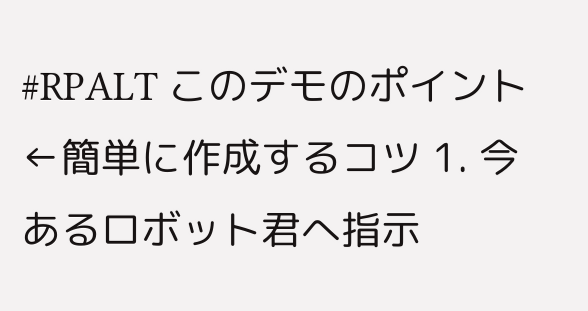#RPALT このデモのポイント←簡単に作成するコツ 1. 今あるロボット君へ指示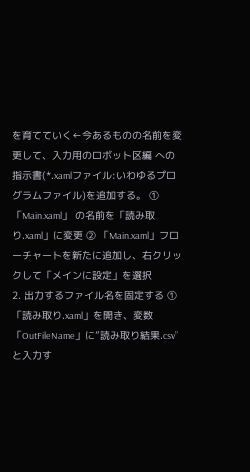を育てていく←今あるものの名前を変更して、入力用のロボット区編 への指示書(*.xamlファイル:いわゆるプログラムファイル)を追加する。 ① 「Main.xaml」 の名前を「読み取り.xaml」に変更 ② 「Main.xaml」フローチャートを新たに追加し、右クリックして「メインに設定」を選択
2. 出力するファイル名を固定する ① 「読み取り.xaml」を開き、変数「OutFileName」に”読み取り結果.csv”と入力す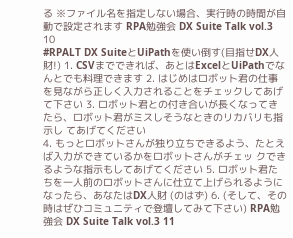る ※ファイル名を指定しない場合、実行時の時間が自動で設定されます RPA勉強会 DX Suite Talk vol.3 10
#RPALT DX SuiteとUiPathを使い倒す(目指せDX人財!) 1. CSVまでできれば、あとはExcelとUiPathでなんとでも料理できます 2. はじめはロボット君の仕事を見ながら正しく入力されることをチェックしてあげて下さい 3. ロボット君との付き合いが長くなってきたら、ロボット君がミスしそうなときのリカバリも指示し てあげてください
4. もっとロボットさんが独り立ちできるよう、たとえば入力ができているかをロボットさんがチェッ クできるような指示もしてあげてください 5. ロボット君たちを一人前のロボットさんに仕立て上げられるようになったら、あなたはDX人財 (のはず) 6. (そして、その時はぜひコミュニティで登壇してみて下さい) RPA勉強会 DX Suite Talk vol.3 11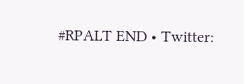#RPALT END • Twitter: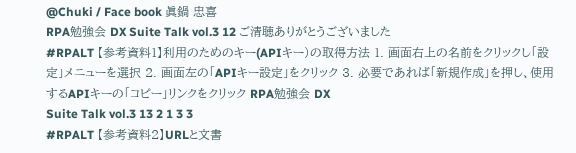@Chuki / Face book 眞鍋 忠喜
RPA勉強会 DX Suite Talk vol.3 12 ご清聴ありがとうございました
#RPALT 【参考資料1】利用のためのキー(APIキー)の取得方法 1. 画面右上の名前をクリックし「設定」メニューを選択 2. 画面左の「APIキー設定」をクリック 3. 必要であれば「新規作成」を押し、使用するAPIキーの「コピー」リンクをクリック RPA勉強会 DX
Suite Talk vol.3 13 2 1 3 3
#RPALT 【参考資料2】URLと文書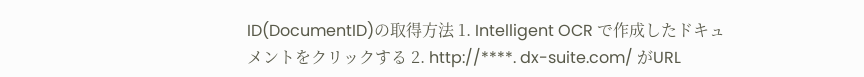ID(DocumentID)の取得方法 1. Intelligent OCR で作成したドキュメントをクリックする 2. http://****. dx-suite.com/ がURL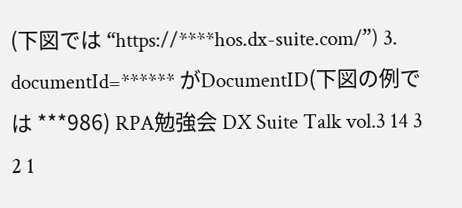(下図では “https://****hos.dx-suite.com/”) 3. documentId=****** がDocumentID(下図の例では ***986) RPA勉強会 DX Suite Talk vol.3 14 3 2 1